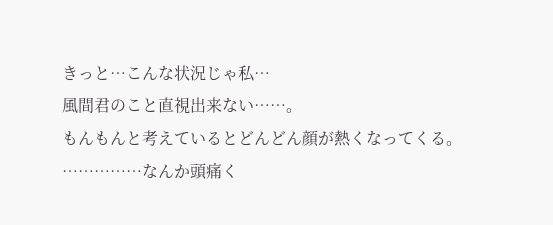きっと…こんな状況じゃ私…
風間君のこと直視出来ない……。
もんもんと考えているとどんどん顔が熱くなってくる。
……………なんか頭痛く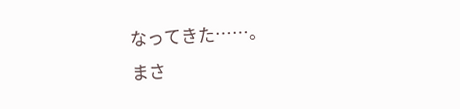なってきた……。
まさ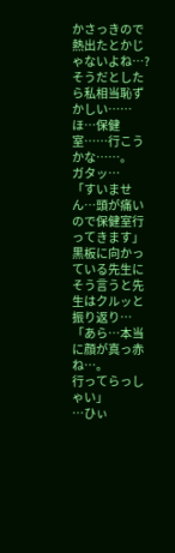かさっきので熱出たとかじゃないよね…?
そうだとしたら私相当恥ずかしい……
ほ…保健室……行こうかな……。
ガタッ…
「すいません…頭が痛いので保健室行ってきます」
黒板に向かっている先生にそう言うと先生はクルッと振り返り…
「あら…本当に顔が真っ赤ね…。
行ってらっしゃい」
…ひぃ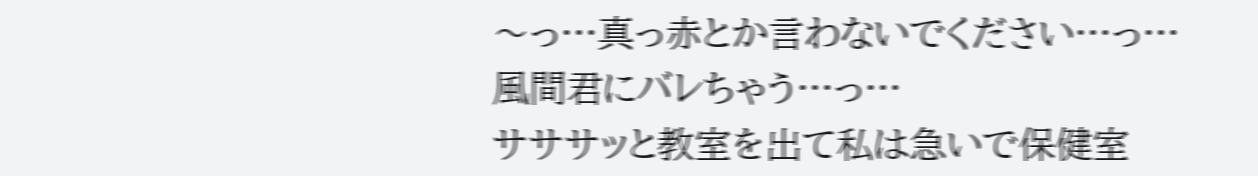〜っ…真っ赤とか言わないでください…っ…
風間君にバレちゃう…っ…
サササッと教室を出て私は急いで保健室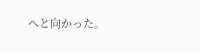へと向かった。